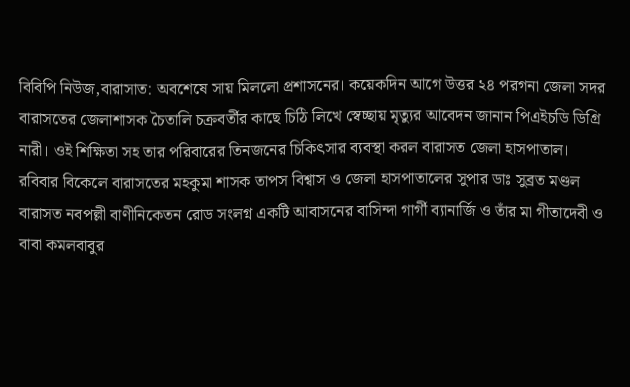বিবিপি নিউজ,বারাসাত: অবশেষে সায় মিললো প্রশাসনের। কয়েকদিন আগে উত্তর ২৪ পরগনা জেলা সদর বারাসতের জেলাশাসক চৈতালি চক্রবর্তীর কাছে চিঠি লিখে স্বেচ্ছায় মৃত্যুর আবেদন জানান পিএইচডি ডিগ্রি নারী। ওই শিক্ষিতা সহ তার পরিবারের তিনজনের চিকিৎসার ব্যবস্থা করল বারাসত জেলা হাসপাতাল।
রবিবার বিকেলে বারাসতের মহকুমা শাসক তাপস বিশ্বাস ও জেলা হাসপাতালের সুপার ডাঃ সুব্রত মণ্ডল বারাসত নবপল্লী বাণীনিকেতন রোড সংলগ্ন একটি আবাসনের বাসিন্দা গার্গী ব্যানার্জি ও তাঁর মা গীতাদেবী ও বাবা কমলবাবুর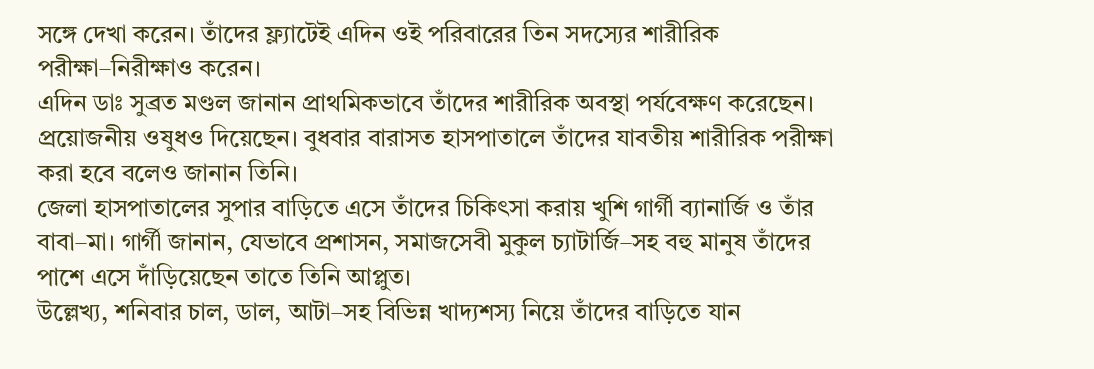সঙ্গে দেখা করেন। তাঁদের ফ্ল্যাটেই এদিন ওই পরিবারের তিন সদস্যের শারীরিক পরীক্ষা–নিরীক্ষাও করেন।
এদিন ডাঃ সুব্রত মণ্ডল জানান প্রাথমিকভাবে তাঁদের শারীরিক অবস্থা পর্যবেক্ষণ করেছেন। প্রয়োজনীয় ওষুধও দিয়েছেন। বুধবার বারাসত হাসপাতালে তাঁদের যাবতীয় শারীরিক পরীক্ষা করা হবে বলেও জানান তিনি।
জেলা হাসপাতালের সুপার বাড়িতে এসে তাঁদের চিকিৎসা করায় খুশি গার্গী ব্যানার্জি ও তাঁর বাবা–মা। গার্গী জানান, যেভাবে প্রশাসন, সমাজসেবী মুকুল চ্যাটার্জি–সহ বহু মানুষ তাঁদের পাশে এসে দাঁড়িয়েছেন তাতে তিনি আপ্লুত।
উল্লেখ্য, শনিবার চাল, ডাল, আটা–সহ বিভিন্ন খাদ্যশস্য নিয়ে তাঁদের বাড়িতে যান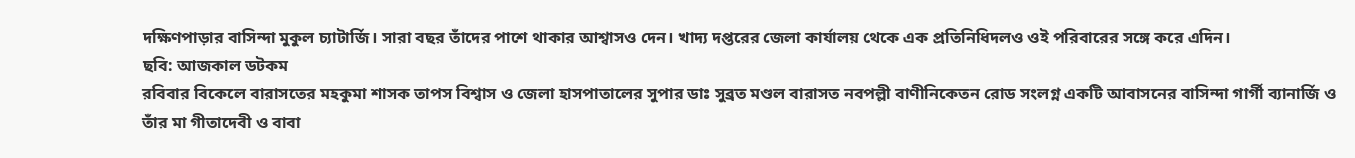দক্ষিণপাড়ার বাসিন্দা মুকুল চ্যাটার্জি। সারা বছর তাঁদের পাশে থাকার আশ্বাসও দেন। খাদ্য দপ্তরের জেলা কার্যালয় থেকে এক প্রতিনিধিদলও ওই পরিবারের সঙ্গে করে এদিন।
ছবি: আজকাল ডটকম
রবিবার বিকেলে বারাসতের মহকুমা শাসক তাপস বিশ্বাস ও জেলা হাসপাতালের সুপার ডাঃ সুব্রত মণ্ডল বারাসত নবপল্লী বাণীনিকেতন রোড সংলগ্ন একটি আবাসনের বাসিন্দা গার্গী ব্যানার্জি ও তাঁর মা গীতাদেবী ও বাবা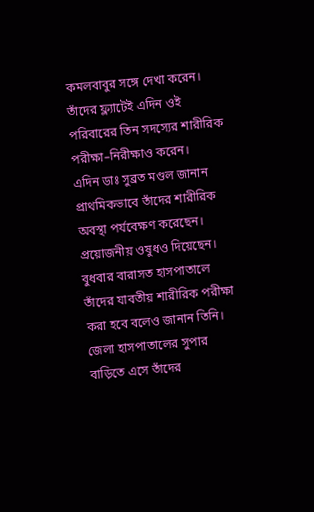কমলবাবুর সঙ্গে দেখা করেন। তাঁদের ফ্ল্যাটেই এদিন ওই পরিবারের তিন সদস্যের শারীরিক পরীক্ষা–নিরীক্ষাও করেন।
এদিন ডাঃ সুব্রত মণ্ডল জানান প্রাথমিকভাবে তাঁদের শারীরিক অবস্থা পর্যবেক্ষণ করেছেন। প্রয়োজনীয় ওষুধও দিয়েছেন। বুধবার বারাসত হাসপাতালে তাঁদের যাবতীয় শারীরিক পরীক্ষা করা হবে বলেও জানান তিনি।
জেলা হাসপাতালের সুপার বাড়িতে এসে তাঁদের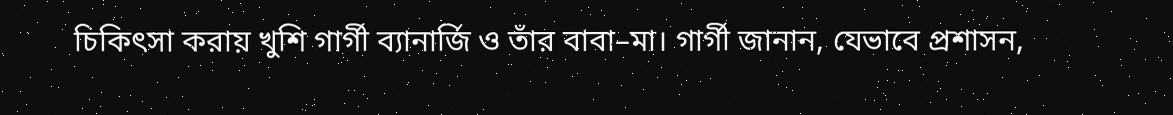চিকিৎসা করায় খুশি গার্গী ব্যানার্জি ও তাঁর বাবা–মা। গার্গী জানান, যেভাবে প্রশাসন,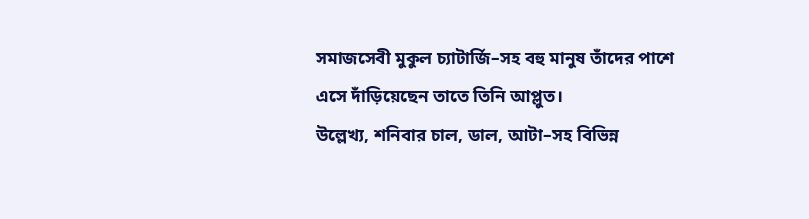সমাজসেবী মুকুল চ্যাটার্জি–সহ বহু মানুষ তাঁদের পাশে এসে দাঁড়িয়েছেন তাতে তিনি আপ্লুত।
উল্লেখ্য, শনিবার চাল, ডাল, আটা–সহ বিভিন্ন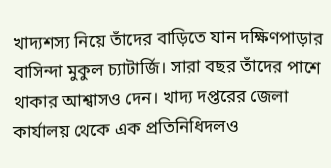খাদ্যশস্য নিয়ে তাঁদের বাড়িতে যান দক্ষিণপাড়ার বাসিন্দা মুকুল চ্যাটার্জি। সারা বছর তাঁদের পাশে থাকার আশ্বাসও দেন। খাদ্য দপ্তরের জেলা কার্যালয় থেকে এক প্রতিনিধিদলও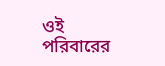ওই পরিবারের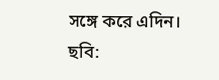সঙ্গে করে এদিন।
ছবি: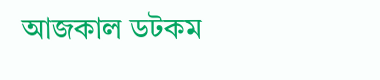আজকাল ডটকম